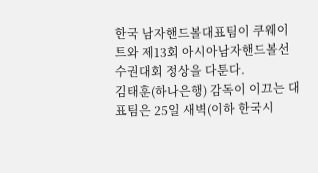한국 남자핸드볼대표팀이 쿠웨이트와 제13회 아시아남자핸드볼선수권대회 정상을 다툰다.
김태훈(하나은행) 감독이 이끄는 대표팀은 25일 새벽(이하 한국시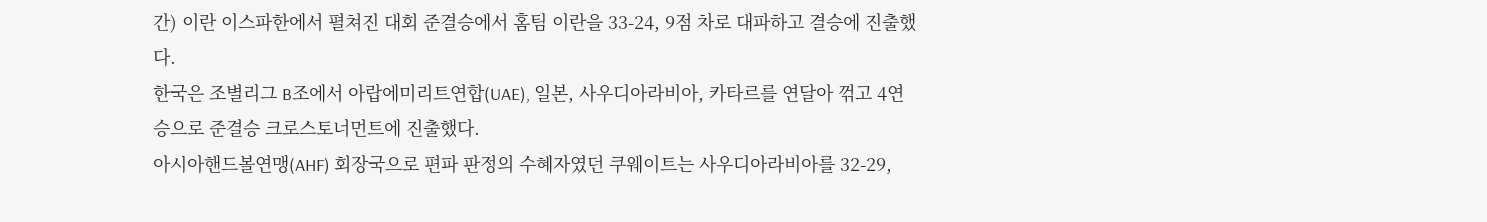간) 이란 이스파한에서 펼쳐진 대회 준결승에서 홈팀 이란을 33-24, 9점 차로 대파하고 결승에 진출했다.
한국은 조별리그 B조에서 아랍에미리트연합(UAE), 일본, 사우디아라비아, 카타르를 연달아 꺾고 4연승으로 준결승 크로스토너먼트에 진출했다.
아시아핸드볼연맹(AHF) 회장국으로 편파 판정의 수혜자였던 쿠웨이트는 사우디아라비아를 32-29,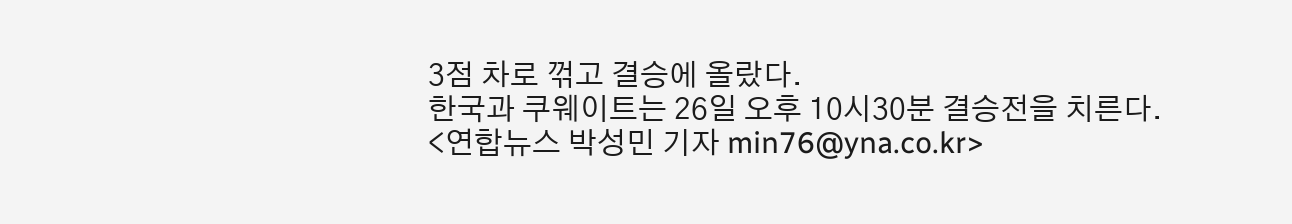3점 차로 꺾고 결승에 올랐다.
한국과 쿠웨이트는 26일 오후 10시30분 결승전을 치른다.
<연합뉴스 박성민 기자 min76@yna.co.kr>